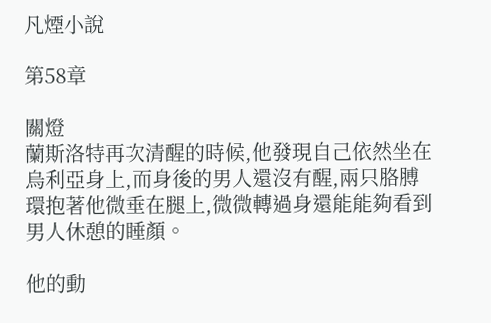凡煙小說

第58章

關燈
蘭斯洛特再次清醒的時候,他發現自己依然坐在烏利亞身上,而身後的男人還沒有醒,兩只胳膊環抱著他微垂在腿上,微微轉過身還能能夠看到男人休憩的睡顏。

他的動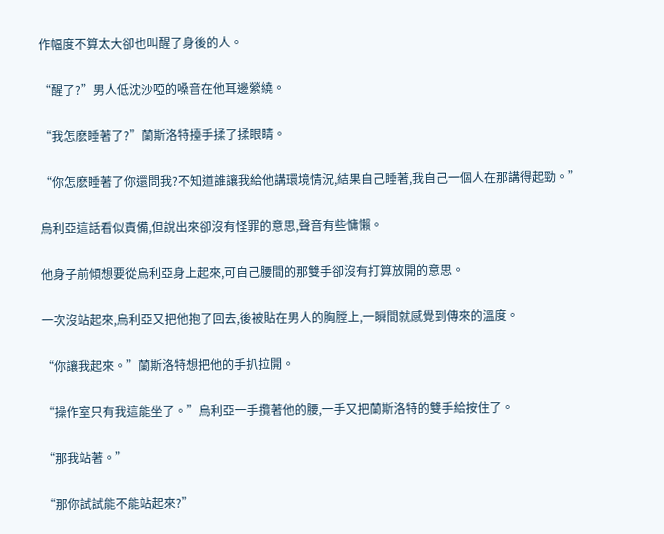作幅度不算太大卻也叫醒了身後的人。

“醒了?”男人低沈沙啞的嗓音在他耳邊縈繞。

“我怎麽睡著了?”蘭斯洛特擡手揉了揉眼睛。

“你怎麽睡著了你還問我?不知道誰讓我給他講環境情況,結果自己睡著,我自己一個人在那講得起勁。”

烏利亞這話看似責備,但說出來卻沒有怪罪的意思,聲音有些慵懶。

他身子前傾想要從烏利亞身上起來,可自己腰間的那雙手卻沒有打算放開的意思。

一次沒站起來,烏利亞又把他抱了回去,後被貼在男人的胸膛上,一瞬間就感覺到傳來的溫度。

“你讓我起來。”蘭斯洛特想把他的手扒拉開。

“操作室只有我這能坐了。”烏利亞一手攬著他的腰,一手又把蘭斯洛特的雙手給按住了。

“那我站著。”

“那你試試能不能站起來?”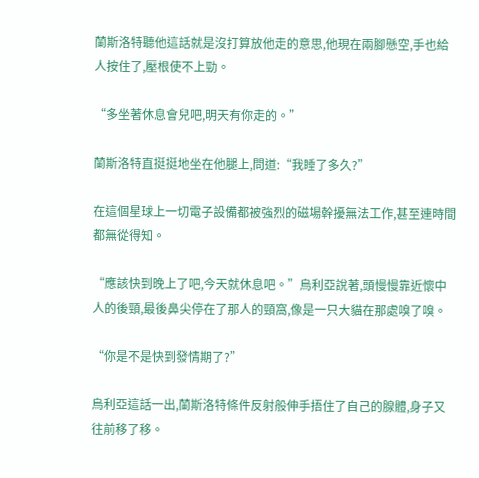蘭斯洛特聽他這話就是沒打算放他走的意思,他現在兩腳懸空,手也給人按住了,壓根使不上勁。

“多坐著休息會兒吧,明天有你走的。”

蘭斯洛特直挺挺地坐在他腿上,問道:“我睡了多久?”

在這個星球上一切電子設備都被強烈的磁場幹擾無法工作,甚至連時間都無從得知。

“應該快到晚上了吧,今天就休息吧。”烏利亞說著,頭慢慢靠近懷中人的後頸,最後鼻尖停在了那人的頸窩,像是一只大貓在那處嗅了嗅。

“你是不是快到發情期了?”

烏利亞這話一出,蘭斯洛特條件反射般伸手捂住了自己的腺體,身子又往前移了移。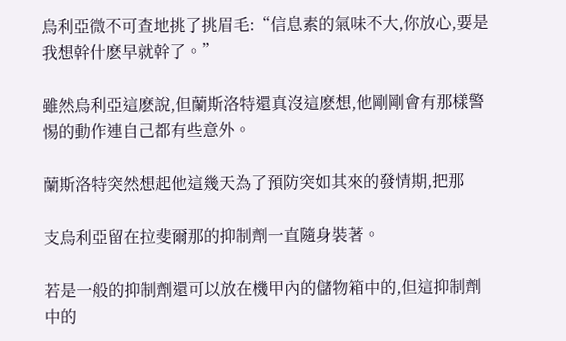烏利亞微不可查地挑了挑眉毛:“信息素的氣味不大,你放心,要是我想幹什麽早就幹了。”

雖然烏利亞這麽說,但蘭斯洛特還真沒這麽想,他剛剛會有那樣警惕的動作連自己都有些意外。

蘭斯洛特突然想起他這幾天為了預防突如其來的發情期,把那

支烏利亞留在拉斐爾那的抑制劑一直隨身裝著。

若是一般的抑制劑還可以放在機甲內的儲物箱中的,但這抑制劑中的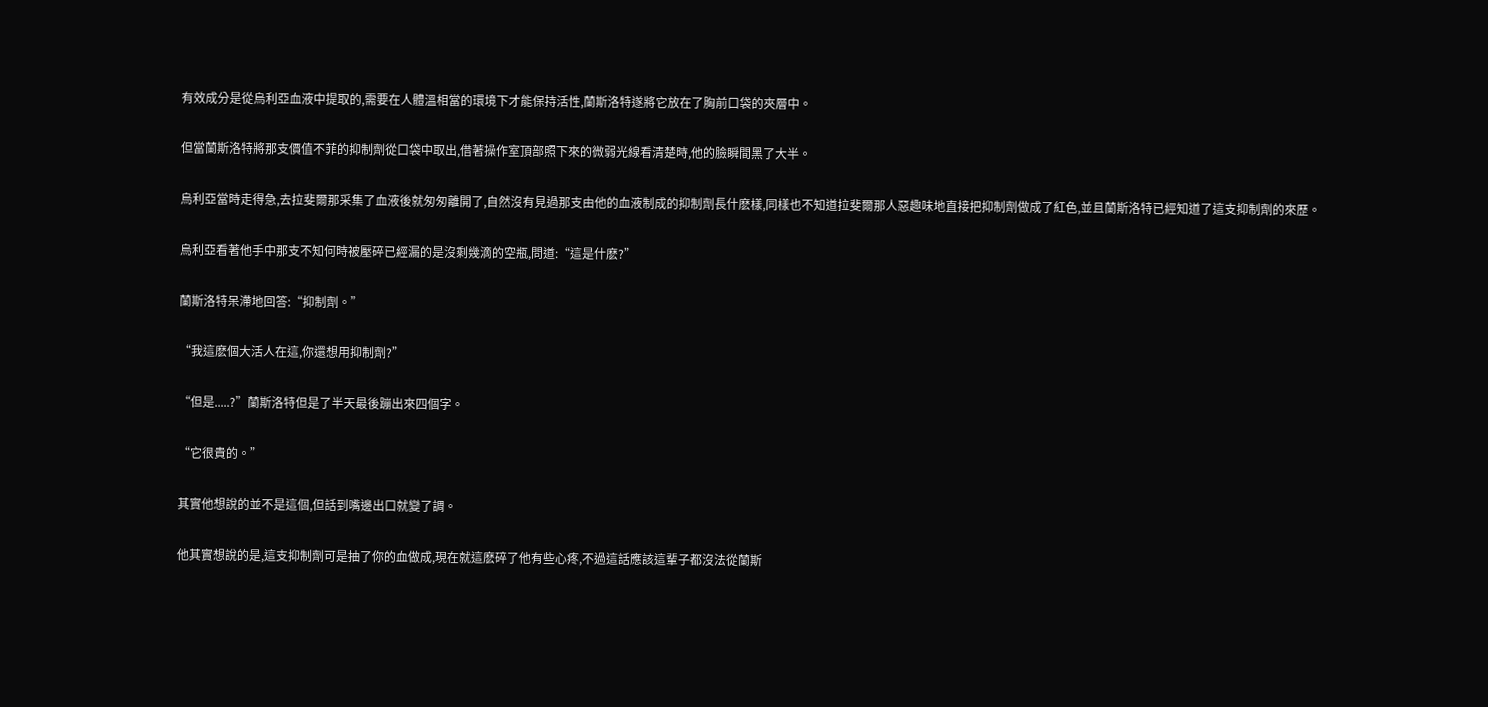有效成分是從烏利亞血液中提取的,需要在人體溫相當的環境下才能保持活性,蘭斯洛特遂將它放在了胸前口袋的夾層中。

但當蘭斯洛特將那支價值不菲的抑制劑從口袋中取出,借著操作室頂部照下來的微弱光線看清楚時,他的臉瞬間黑了大半。

烏利亞當時走得急,去拉斐爾那采集了血液後就匆匆離開了,自然沒有見過那支由他的血液制成的抑制劑長什麽樣,同樣也不知道拉斐爾那人惡趣味地直接把抑制劑做成了紅色,並且蘭斯洛特已經知道了這支抑制劑的來歷。

烏利亞看著他手中那支不知何時被壓碎已經漏的是沒剩幾滴的空瓶,問道:“這是什麽?”

蘭斯洛特呆滯地回答:“抑制劑。”

“我這麽個大活人在這,你還想用抑制劑?”

“但是.....?”蘭斯洛特但是了半天最後蹦出來四個字。

“它很貴的。”

其實他想說的並不是這個,但話到嘴邊出口就變了調。

他其實想說的是,這支抑制劑可是抽了你的血做成,現在就這麽碎了他有些心疼,不過這話應該這輩子都沒法從蘭斯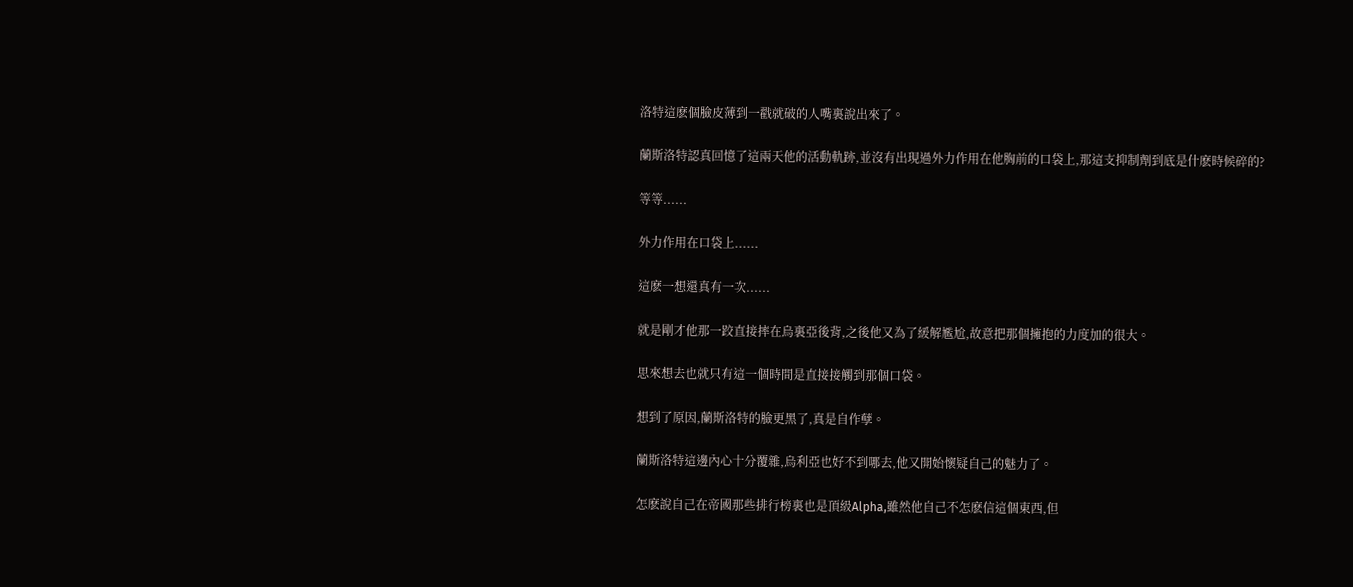洛特這麽個臉皮薄到一戳就破的人嘴裏說出來了。

蘭斯洛特認真回憶了這兩天他的活動軌跡,並沒有出現過外力作用在他胸前的口袋上,那這支抑制劑到底是什麽時候碎的?

等等......

外力作用在口袋上......

這麽一想還真有一次......

就是剛才他那一跤直接摔在烏裏亞後背,之後他又為了緩解尷尬,故意把那個擁抱的力度加的很大。

思來想去也就只有這一個時間是直接接觸到那個口袋。

想到了原因,蘭斯洛特的臉更黑了,真是自作孽。

蘭斯洛特這邊內心十分覆雜,烏利亞也好不到哪去,他又開始懷疑自己的魅力了。

怎麽說自己在帝國那些排行榜裏也是頂級Alpha,雖然他自己不怎麽信這個東西,但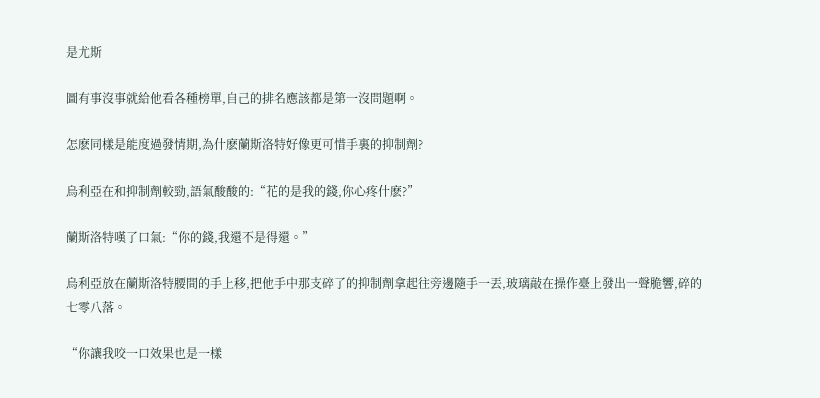是尤斯

圖有事沒事就給他看各種榜單,自己的排名應該都是第一沒問題啊。

怎麽同樣是能度過發情期,為什麽蘭斯洛特好像更可惜手裏的抑制劑?

烏利亞在和抑制劑較勁,語氣酸酸的:“花的是我的錢,你心疼什麽?”

蘭斯洛特嘆了口氣:“你的錢,我還不是得還。”

烏利亞放在蘭斯洛特腰間的手上移,把他手中那支碎了的抑制劑拿起往旁邊隨手一丟,玻璃敲在操作臺上發出一聲脆響,碎的七零八落。

“你讓我咬一口效果也是一樣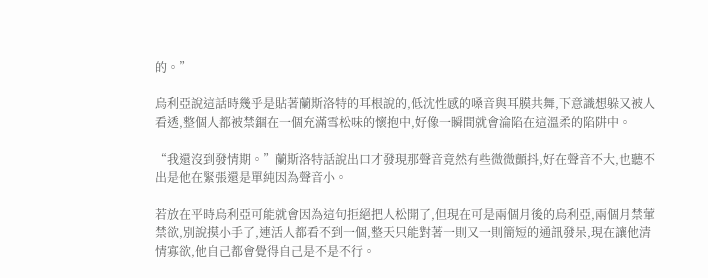的。”

烏利亞說這話時幾乎是貼著蘭斯洛特的耳根說的,低沈性感的嗓音與耳膜共舞,下意識想躲又被人看透,整個人都被禁錮在一個充滿雪松味的懷抱中,好像一瞬間就會淪陷在這溫柔的陷阱中。

“我還沒到發情期。”蘭斯洛特話說出口才發現那聲音竟然有些微微顫抖,好在聲音不大,也聽不出是他在緊張還是單純因為聲音小。

若放在平時烏利亞可能就會因為這句拒絕把人松開了,但現在可是兩個月後的烏利亞,兩個月禁葷禁欲,別說摸小手了,連活人都看不到一個,整天只能對著一則又一則簡短的通訊發呆,現在讓他清情寡欲,他自己都會覺得自己是不是不行。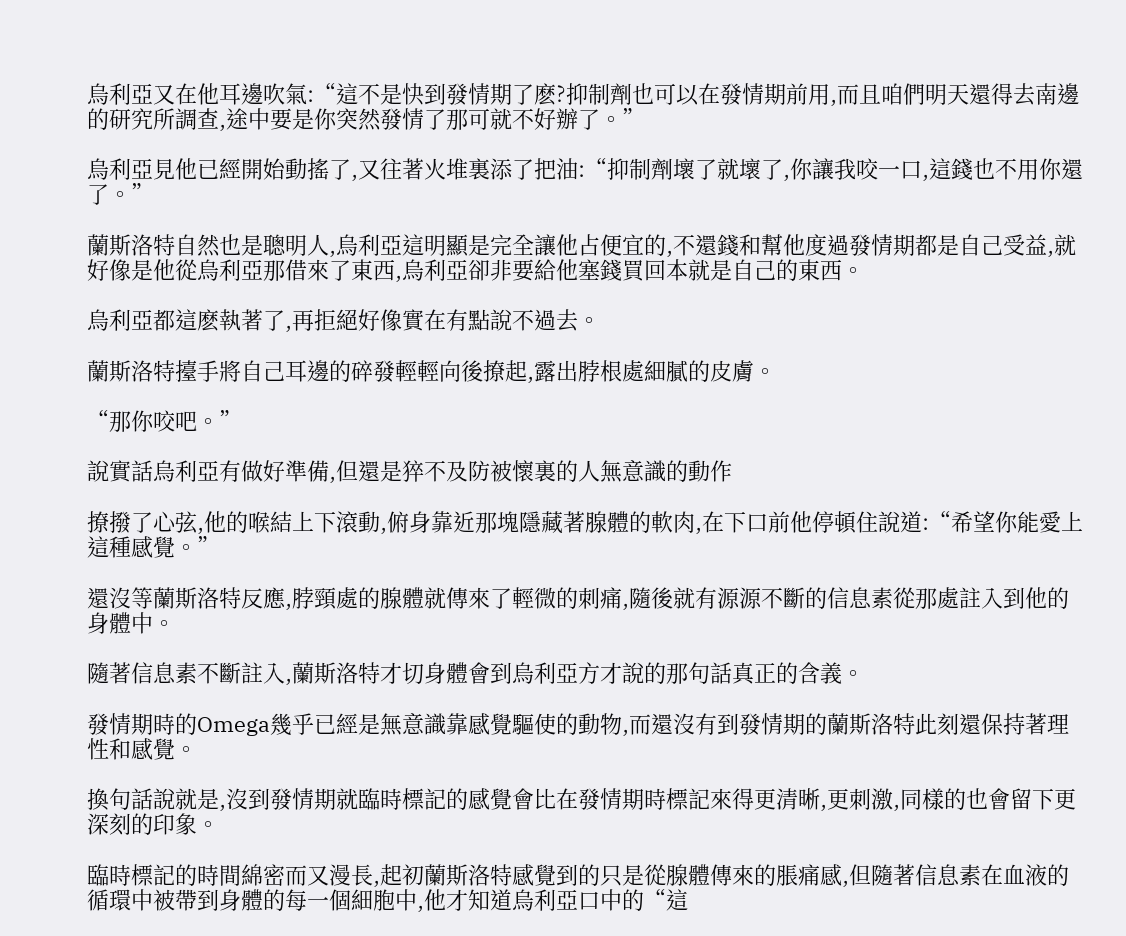烏利亞又在他耳邊吹氣:“這不是快到發情期了麽?抑制劑也可以在發情期前用,而且咱們明天還得去南邊的研究所調查,途中要是你突然發情了那可就不好辦了。”

烏利亞見他已經開始動搖了,又往著火堆裏添了把油:“抑制劑壞了就壞了,你讓我咬一口,這錢也不用你還了。”

蘭斯洛特自然也是聰明人,烏利亞這明顯是完全讓他占便宜的,不還錢和幫他度過發情期都是自己受益,就好像是他從烏利亞那借來了東西,烏利亞卻非要給他塞錢買回本就是自己的東西。

烏利亞都這麽執著了,再拒絕好像實在有點說不過去。

蘭斯洛特擡手將自己耳邊的碎發輕輕向後撩起,露出脖根處細膩的皮膚。

“那你咬吧。”

說實話烏利亞有做好準備,但還是猝不及防被懷裏的人無意識的動作

撩撥了心弦,他的喉結上下滾動,俯身靠近那塊隱藏著腺體的軟肉,在下口前他停頓住說道:“希望你能愛上這種感覺。”

還沒等蘭斯洛特反應,脖頸處的腺體就傳來了輕微的刺痛,隨後就有源源不斷的信息素從那處註入到他的身體中。

隨著信息素不斷註入,蘭斯洛特才切身體會到烏利亞方才說的那句話真正的含義。

發情期時的Omega幾乎已經是無意識靠感覺驅使的動物,而還沒有到發情期的蘭斯洛特此刻還保持著理性和感覺。

換句話說就是,沒到發情期就臨時標記的感覺會比在發情期時標記來得更清晰,更刺激,同樣的也會留下更深刻的印象。

臨時標記的時間綿密而又漫長,起初蘭斯洛特感覺到的只是從腺體傳來的脹痛感,但隨著信息素在血液的循環中被帶到身體的每一個細胞中,他才知道烏利亞口中的“這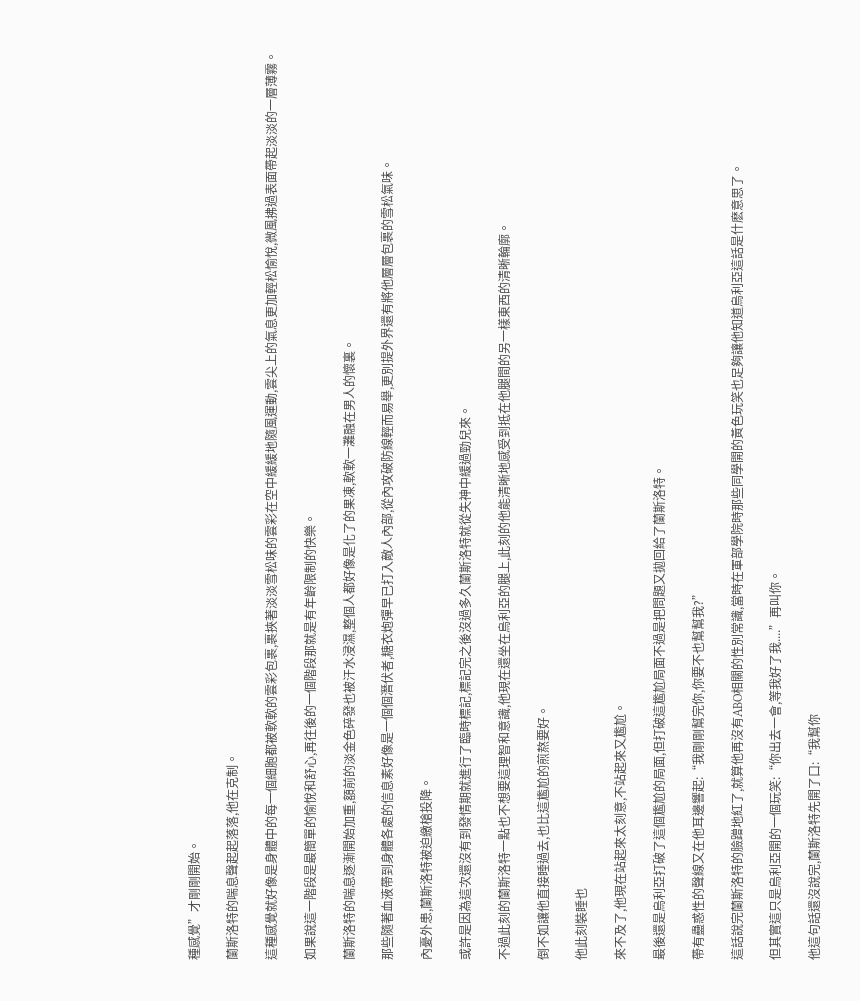種感覺”才剛剛開始。

蘭斯洛特的喘息聲起起落落,他在克制。

這種感覺就好像是身體中的每一個細胞都被軟軟的雲彩包裹,裹挾著淡淡雪松味的雲彩在空中緩緩地隨風運動,雲尖上的氣息更加輕松愉悅,微風拂過表面帶起淡淡的一層薄霧。

如果說這一階段是最簡單的愉悅和舒心,再往後的一個階段那就是有年齡限制的快樂。

蘭斯洛特的喘息逐漸開始加重,額前的淡金色碎發也被汗水浸濕,整個人都好像是化了的果凍,軟軟一灘融在男人的懷裏。

那些隨著血液帶到身體各處的信息素好像是一個個潛伏者,糖衣炮彈早已打入敵人內部,從內攻破防線輕而易舉,更別提外界還有將他層層包裹的雪松氣味。

內憂外患,蘭斯洛特被迫繳槍投降。

或許是因為這次還沒有到發情期就進行了臨時標記,標記完之後沒過多久蘭斯洛特就從失神中緩過勁兒來。

不過此刻的蘭斯洛特一點也不想要這理智和意識,他現在還坐在烏利亞的腿上,此刻的他能清晰地感受到抵在他腿間的另一樣東西的清晰輪廓。

倒不如讓他直接睡過去,也比這尷尬的煎熬要好。

他此刻裝睡也

來不及了,他現在站起來太刻意,不站起來又尷尬。

最後還是烏利亞打破了這個尷尬的局面,但打破這尷尬局面不過是把問題又拋回給了蘭斯洛特。

帶有蠱惑性的聲線又在他耳邊響起:“我剛剛幫完你,你要不也幫幫我?”

這話說完蘭斯洛特的臉蹭地紅了,就算他再沒有ABO相關的性別常識,當時在軍部學院時那些同學開的黃色玩笑也足夠讓他知道烏利亞這話是什麽意思了。

但其實這只是烏利亞開的一個玩笑:“你出去一會,等我好了我....”再叫你。

他這句話還沒說完,蘭斯洛特先開了口:“我幫你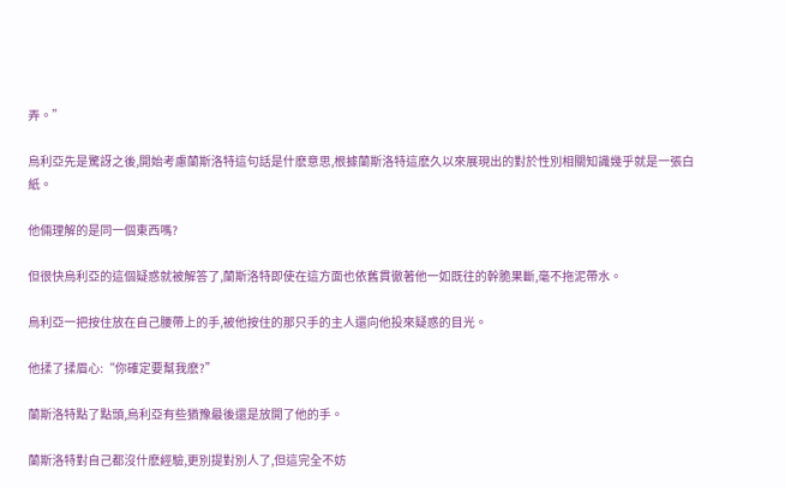弄。”

烏利亞先是驚訝之後,開始考慮蘭斯洛特這句話是什麽意思,根據蘭斯洛特這麽久以來展現出的對於性別相關知識幾乎就是一張白紙。

他倆理解的是同一個東西嗎?

但很快烏利亞的這個疑惑就被解答了,蘭斯洛特即使在這方面也依舊貫徹著他一如既往的幹脆果斷,毫不拖泥帶水。

烏利亞一把按住放在自己腰帶上的手,被他按住的那只手的主人還向他投來疑惑的目光。

他揉了揉眉心:“你確定要幫我麽?”

蘭斯洛特點了點頭,烏利亞有些猶豫最後還是放開了他的手。

蘭斯洛特對自己都沒什麽經驗,更別提對別人了,但這完全不妨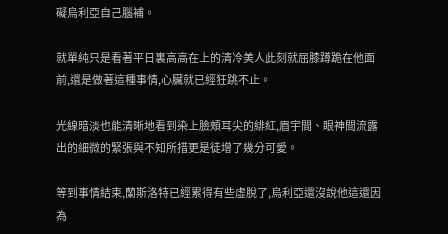礙烏利亞自己腦補。

就單純只是看著平日裏高高在上的清冷美人此刻就屈膝蹲跪在他面前,還是做著這種事情,心臟就已經狂跳不止。

光線暗淡也能清晰地看到染上臉頰耳尖的緋紅,眉宇間、眼神間流露出的細微的緊張與不知所措更是徒增了幾分可愛。

等到事情結束,蘭斯洛特已經累得有些虛脫了,烏利亞還沒說他這還因為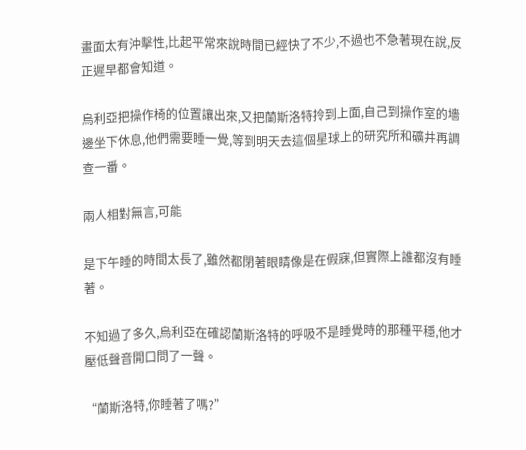畫面太有沖擊性,比起平常來說時間已經快了不少,不過也不急著現在說,反正遲早都會知道。

烏利亞把操作椅的位置讓出來,又把蘭斯洛特拎到上面,自己到操作室的墻邊坐下休息,他們需要睡一覺,等到明天去這個星球上的研究所和礦井再調查一番。

兩人相對無言,可能

是下午睡的時間太長了,雖然都閉著眼睛像是在假寐,但實際上誰都沒有睡著。

不知過了多久,烏利亞在確認蘭斯洛特的呼吸不是睡覺時的那種平穩,他才壓低聲音開口問了一聲。

“蘭斯洛特,你睡著了嗎?”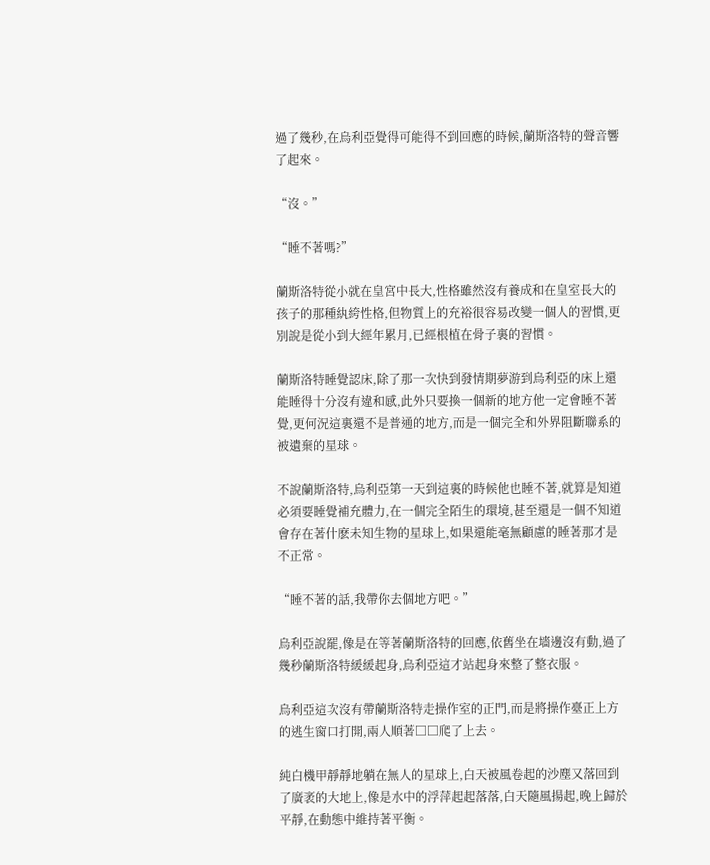過了幾秒,在烏利亞覺得可能得不到回應的時候,蘭斯洛特的聲音響了起來。

“沒。”

“睡不著嗎?”

蘭斯洛特從小就在皇宮中長大,性格雖然沒有養成和在皇室長大的孩子的那種紈絝性格,但物質上的充裕很容易改變一個人的習慣,更別說是從小到大經年累月,已經根植在骨子裏的習慣。

蘭斯洛特睡覺認床,除了那一次快到發情期夢游到烏利亞的床上還能睡得十分沒有違和感,此外只要換一個新的地方他一定會睡不著覺,更何況這裏還不是普通的地方,而是一個完全和外界阻斷聯系的被遺棄的星球。

不說蘭斯洛特,烏利亞第一天到這裏的時候他也睡不著,就算是知道必須要睡覺補充體力,在一個完全陌生的環境,甚至還是一個不知道會存在著什麽未知生物的星球上,如果還能毫無顧慮的睡著那才是不正常。

“睡不著的話,我帶你去個地方吧。”

烏利亞說罷,像是在等著蘭斯洛特的回應,依舊坐在墻邊沒有動,過了幾秒蘭斯洛特緩緩起身,烏利亞這才站起身來整了整衣服。

烏利亞這次沒有帶蘭斯洛特走操作室的正門,而是將操作臺正上方的逃生窗口打開,兩人順著□□爬了上去。

純白機甲靜靜地躺在無人的星球上,白天被風卷起的沙塵又落回到了廣袤的大地上,像是水中的浮萍起起落落,白天隨風揚起,晚上歸於平靜,在動態中維持著平衡。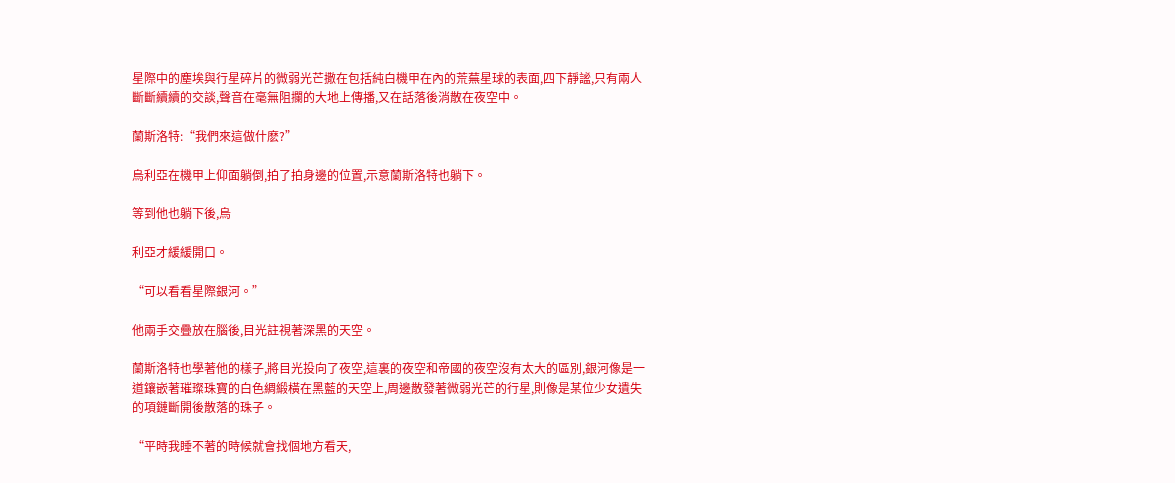星際中的塵埃與行星碎片的微弱光芒撒在包括純白機甲在內的荒蕪星球的表面,四下靜謐,只有兩人斷斷續續的交談,聲音在毫無阻攔的大地上傳播,又在話落後消散在夜空中。

蘭斯洛特:“我們來這做什麽?”

烏利亞在機甲上仰面躺倒,拍了拍身邊的位置,示意蘭斯洛特也躺下。

等到他也躺下後,烏

利亞才緩緩開口。

“可以看看星際銀河。”

他兩手交疊放在腦後,目光註視著深黑的天空。

蘭斯洛特也學著他的樣子,將目光投向了夜空,這裏的夜空和帝國的夜空沒有太大的區別,銀河像是一道鑲嵌著璀璨珠寶的白色綢緞橫在黑藍的天空上,周邊散發著微弱光芒的行星,則像是某位少女遺失的項鏈斷開後散落的珠子。

“平時我睡不著的時候就會找個地方看天,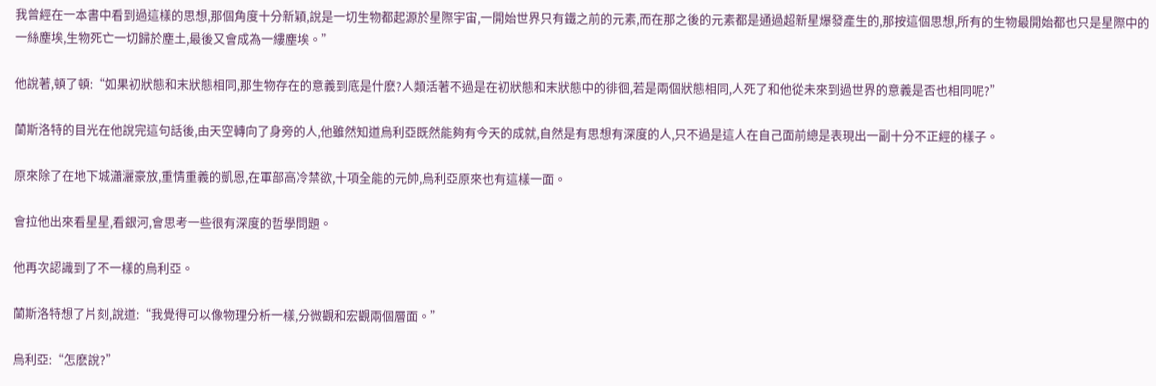我曾經在一本書中看到過這樣的思想,那個角度十分新穎,說是一切生物都起源於星際宇宙,一開始世界只有鐵之前的元素,而在那之後的元素都是通過超新星爆發產生的,那按這個思想,所有的生物最開始都也只是星際中的一絲塵埃,生物死亡一切歸於塵土,最後又會成為一縷塵埃。”

他說著,頓了頓:“如果初狀態和末狀態相同,那生物存在的意義到底是什麽?人類活著不過是在初狀態和末狀態中的徘徊,若是兩個狀態相同,人死了和他從未來到過世界的意義是否也相同呢?”

蘭斯洛特的目光在他說完這句話後,由天空轉向了身旁的人,他雖然知道烏利亞既然能夠有今天的成就,自然是有思想有深度的人,只不過是這人在自己面前總是表現出一副十分不正經的樣子。

原來除了在地下城瀟灑豪放,重情重義的凱恩,在軍部高冷禁欲,十項全能的元帥,烏利亞原來也有這樣一面。

會拉他出來看星星,看銀河,會思考一些很有深度的哲學問題。

他再次認識到了不一樣的烏利亞。

蘭斯洛特想了片刻,說道:“我覺得可以像物理分析一樣,分微觀和宏觀兩個層面。”

烏利亞:“怎麽說?”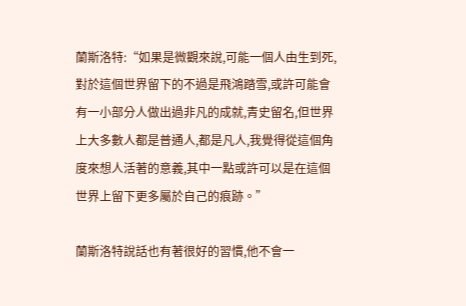蘭斯洛特:“如果是微觀來說,可能一個人由生到死,對於這個世界留下的不過是飛鴻踏雪,或許可能會有一小部分人做出過非凡的成就,青史留名,但世界上大多數人都是普通人,都是凡人,我覺得從這個角度來想人活著的意義,其中一點或許可以是在這個世界上留下更多屬於自己的痕跡。”

蘭斯洛特說話也有著很好的習慣,他不會一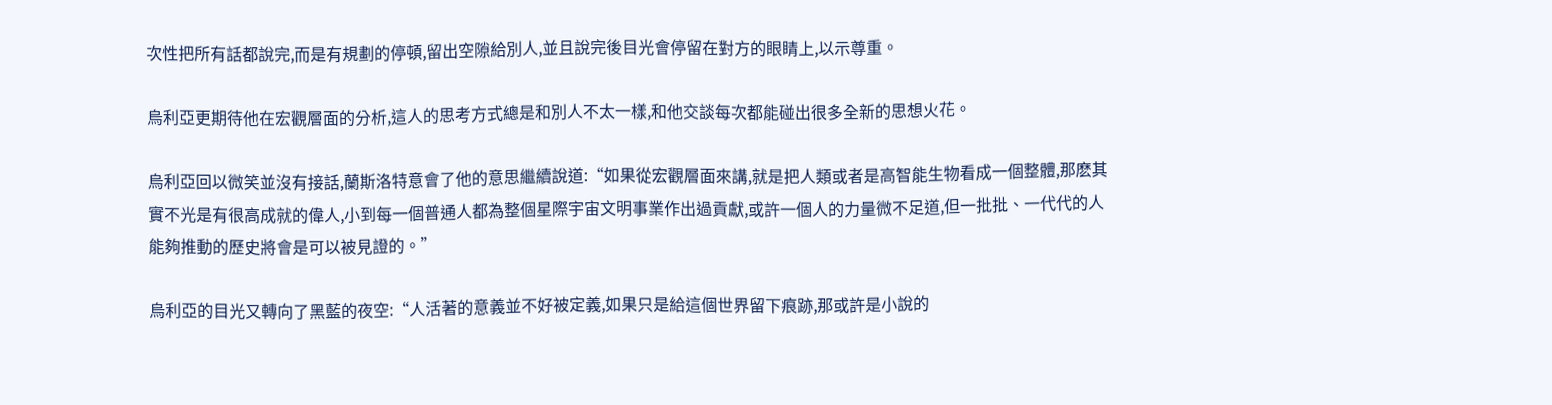次性把所有話都說完,而是有規劃的停頓,留出空隙給別人,並且說完後目光會停留在對方的眼睛上,以示尊重。

烏利亞更期待他在宏觀層面的分析,這人的思考方式總是和別人不太一樣,和他交談每次都能碰出很多全新的思想火花。

烏利亞回以微笑並沒有接話,蘭斯洛特意會了他的意思繼續說道:“如果從宏觀層面來講,就是把人類或者是高智能生物看成一個整體,那麽其實不光是有很高成就的偉人,小到每一個普通人都為整個星際宇宙文明事業作出過貢獻,或許一個人的力量微不足道,但一批批、一代代的人能夠推動的歷史將會是可以被見證的。”

烏利亞的目光又轉向了黑藍的夜空:“人活著的意義並不好被定義,如果只是給這個世界留下痕跡,那或許是小說的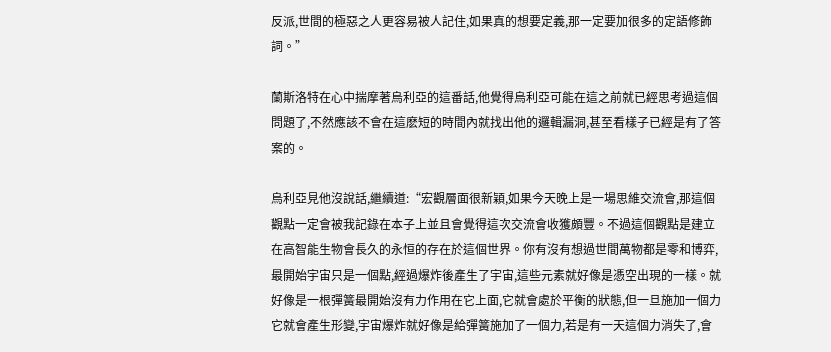反派,世間的極惡之人更容易被人記住,如果真的想要定義,那一定要加很多的定語修飾詞。”

蘭斯洛特在心中揣摩著烏利亞的這番話,他覺得烏利亞可能在這之前就已經思考過這個問題了,不然應該不會在這麽短的時間內就找出他的邏輯漏洞,甚至看樣子已經是有了答案的。

烏利亞見他沒說話,繼續道:“宏觀層面很新穎,如果今天晚上是一場思維交流會,那這個觀點一定會被我記錄在本子上並且會覺得這次交流會收獲頗豐。不過這個觀點是建立在高智能生物會長久的永恒的存在於這個世界。你有沒有想過世間萬物都是零和博弈,最開始宇宙只是一個點,經過爆炸後產生了宇宙,這些元素就好像是憑空出現的一樣。就好像是一根彈簧最開始沒有力作用在它上面,它就會處於平衡的狀態,但一旦施加一個力它就會產生形變,宇宙爆炸就好像是給彈簧施加了一個力,若是有一天這個力消失了,會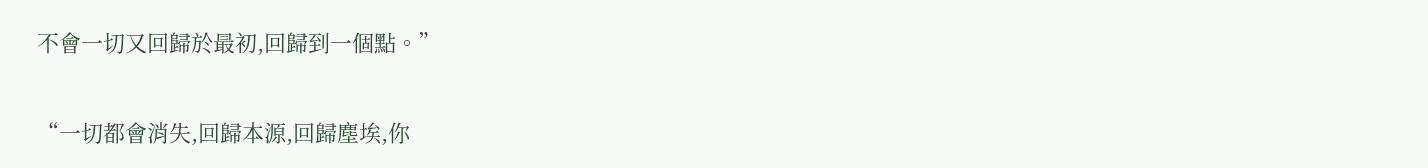不會一切又回歸於最初,回歸到一個點。”

“一切都會消失,回歸本源,回歸塵埃,你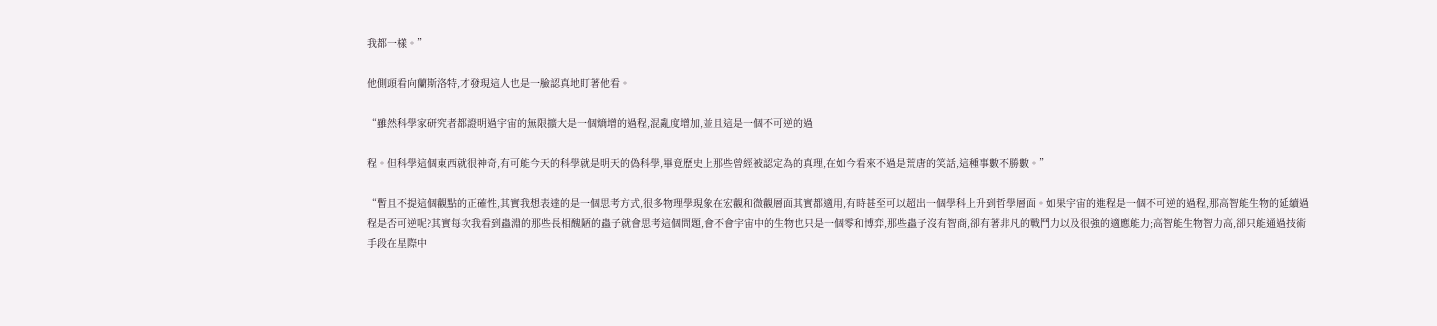我都一樣。”

他側頭看向蘭斯洛特,才發現這人也是一臉認真地盯著他看。

“雖然科學家研究者都證明過宇宙的無限擴大是一個熵增的過程,混亂度增加,並且這是一個不可逆的過

程。但科學這個東西就很神奇,有可能今天的科學就是明天的偽科學,畢竟歷史上那些曾經被認定為的真理,在如今看來不過是荒唐的笑話,這種事數不勝數。”

“暫且不提這個觀點的正確性,其實我想表達的是一個思考方式,很多物理學現象在宏觀和微觀層面其實都適用,有時甚至可以超出一個學科上升到哲學層面。如果宇宙的進程是一個不可逆的過程,那高智能生物的延續過程是否可逆呢?其實每次我看到蟲淵的那些長相醜陋的蟲子就會思考這個問題,會不會宇宙中的生物也只是一個零和博弈,那些蟲子沒有智商,卻有著非凡的戰鬥力以及很強的適應能力;高智能生物智力高,卻只能通過技術手段在星際中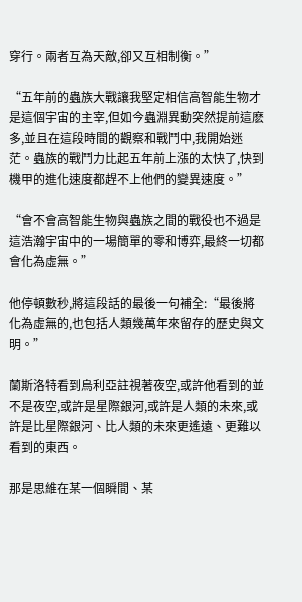穿行。兩者互為天敵,卻又互相制衡。”

“五年前的蟲族大戰讓我堅定相信高智能生物才是這個宇宙的主宰,但如今蟲淵異動突然提前這麽多,並且在這段時間的觀察和戰鬥中,我開始迷茫。蟲族的戰鬥力比起五年前上漲的太快了,快到機甲的進化速度都趕不上他們的變異速度。”

“會不會高智能生物與蟲族之間的戰役也不過是這浩瀚宇宙中的一場簡單的零和博弈,最終一切都會化為虛無。”

他停頓數秒,將這段話的最後一句補全:“最後將化為虛無的,也包括人類幾萬年來留存的歷史與文明。”

蘭斯洛特看到烏利亞註視著夜空,或許他看到的並不是夜空,或許是星際銀河,或許是人類的未來,或許是比星際銀河、比人類的未來更遙遠、更難以看到的東西。

那是思維在某一個瞬間、某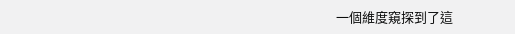一個維度窺探到了這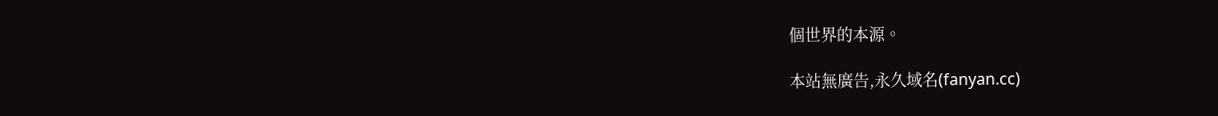個世界的本源。

本站無廣告,永久域名(fanyan.cc)